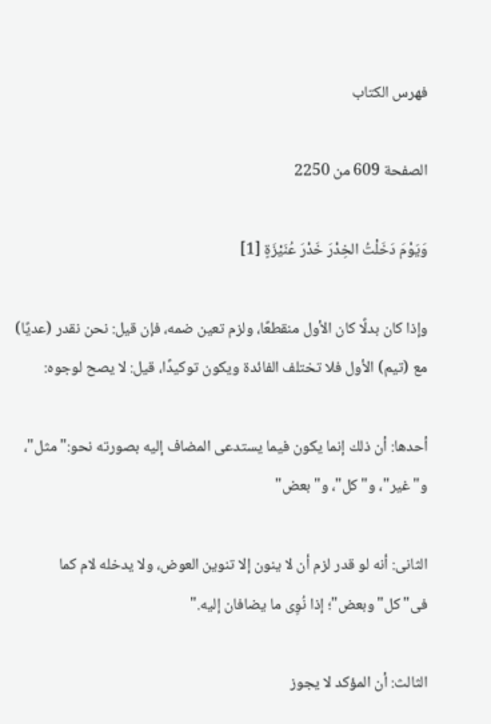فهرس الكتاب

الصفحة 609 من 2250

وَيَوْمَ دَخَلْتُ الخِدْرَ خَدْرَ عُنَيْزَةٍ [1]

وإذا كان بدلًا كان الأول منقطعًا، ولزم تعين ضمه، فإن قيل: نحن نقدر (عديًا) مع (تيم) الأول فلا تختلف الفائدة ويكون توكيدًا، قيل: لا يصح لوجوه:

أحدها: أن ذلك إنما يكون فيما يستدعى المضاف إليه بصورته نحو:"مثل"، و"غير"، و"كل"، و"بعض"

الثانى: أنه لو قدر لزم أن لا ينون إلا تنوين العوض، ولا يدخله لام كما فى"كل"وبعض"؛ إذا نُوِى ما يضافان إليه."

الثالث: أن المؤكد لا يجوز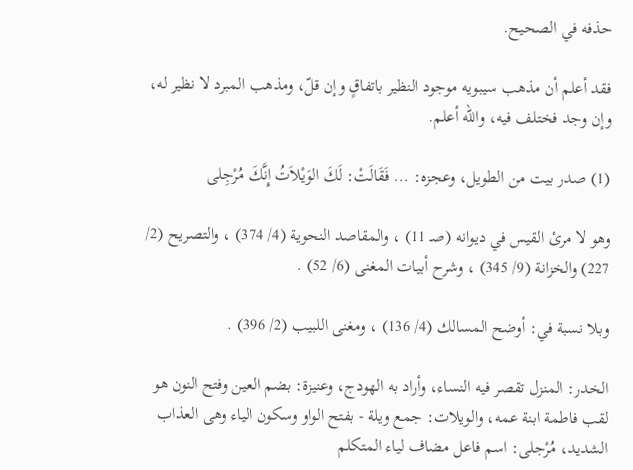حذفه في الصحيح.

فقد أعلم أن مذهب سيبويه موجود النظير باتفاقٍ وإن قلّ، ومذهب المبرد لا نظير له، وإن وجد فختلف فيه، والله أعلم.

(1) صدر بيت من الطويل، وعجزه: ... فَقَالَتْ: لَكَ الوَيْلاَتُ إِنَّكَ مُرْجِلى

وهو لا مرئ القيس في ديوانه (صـ 11) ، والمقاصد النحوية (4/ 374) ، والتصريح (2/ 227) والخزانة (9/ 345) ، وشرح أبيات المغنى (6/ 52) .

وبلا نسبة في: أوضح المسالك (4/ 136) ، ومغنى اللبيب (2/ 396) .

الخدر: المنزل تقصر فيه النساء، وأراد به الهودج، وعنيزة: بضم العين وفتح النون هو لقب فاطمة ابنة عمه، والويلات: جمع ويلة - بفتح الواو وسكون الياء وهى العذاب الشديد، مُرْجلى: اسم فاعل مضاف لياء المتكلم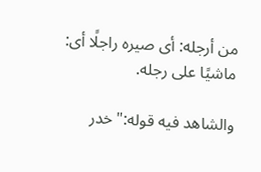من أرجله: أى صيره راجلًا أى: ماشيًا على رجله.

والشاهد فيه قوله:"خدر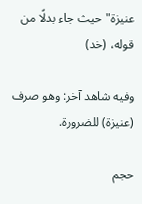عنيزة"حيث جاء بدلًا من قوله، (خد)

وفيه شاهد آخر: وهو صرف (عنيزة) للضرورة.

حجم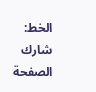الخط:
شارك الصفحة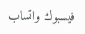فيسبوك واتساب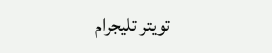تويتر تليجرام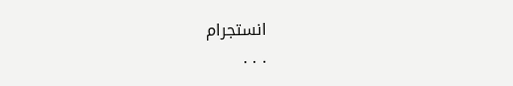انستجرام
. . .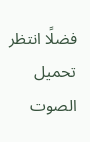فضلًا انتظر تحميل الصوت